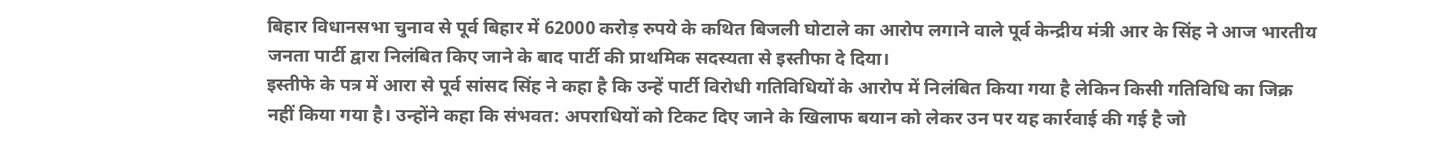बिहार विधानसभा चुनाव से पूर्व बिहार में 62000 करोड़ रुपये के कथित बिजली घोटाले का आरोप लगाने वाले पूर्व केन्द्रीय मंत्री आर के सिंह ने आज भारतीय जनता पार्टी द्वारा निलंबित किए जाने के बाद पार्टी की प्राथमिक सदस्यता से इस्तीफा दे दिया।
इस्तीफे के पत्र में आरा से पूर्व सांसद सिंह ने कहा है कि उन्हें पार्टी विरोधी गतिविधियों के आरोप में निलंबित किया गया है लेकिन किसी गतिविधि का जिक्र नहीं किया गया है। उन्होंने कहा कि संभवत: अपराधियों को टिकट दिए जाने के खिलाफ बयान को लेकर उन पर यह कार्रवाई की गई है जो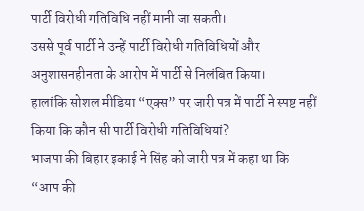पार्टी विरोधी गतिविधि नहीं मानी जा सकती।
उससे पूर्व पार्टी ने उन्हें पार्टी विरोधी गतिविधियों और अनुशासनहीनता के आरोप में पार्टी से निलंबित किया।
हालांकि सोशल मीडिया “एक्स” पर जारी पत्र में पार्टी ने स्पष्ट नहीं किया कि कौन सी पार्टी विरोधी गतिविधियां?
भाजपा की बिहार इकाई ने सिंह को जारी पत्र में कहा था कि “आप की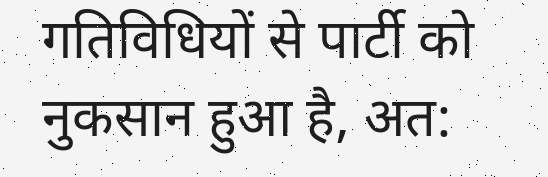गतिविधियों से पार्टी को नुकसान हुआ है, अत: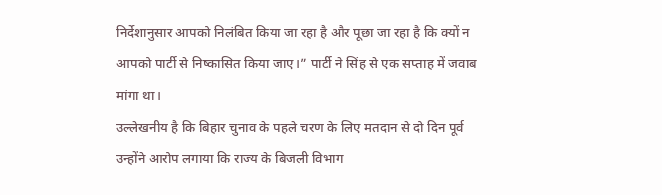निर्देशानुसार आपको निलंबित किया जा रहा है और पूछा जा रहा है कि क्यों न आपको पार्टी से निष्कासित किया जाए।” पार्टी ने सिंह से एक सप्ताह में जवाब मांगा था।
उल्लेखनीय है कि बिहार चुनाव के पहले चरण के लिए मतदान से दो दिन पूर्व उन्होंने आरोप लगाया कि राज्य के बिजली विभाग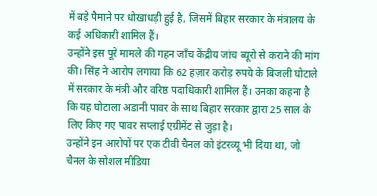में बड़े पैमाने पर धोखाधड़ी हुई है, जिसमें बिहार सरकार के मंत्रालय के कई अधिकारी शामिल हैं।
उन्होंने इस पूरे मामले की गहन जाँच केंद्रीय जांच ब्यूरो से कराने की मांग की। सिंह ने आरोप लगाया कि 62 हज़ार करोड़ रुपये के बिजली घोटाले में सरकार के मंत्री और वरिष्ठ पदाधिकारी शामिल हैं। उनका कहना है कि यह घोटाला अडानी पावर के साथ बिहार सरकार द्वारा 25 साल के लिए किए गए पावर सप्लाई एग्रीमेंट से जुड़ा है।
उन्होंने इन आरोपों पर एक टीवी चैनल को इंटरव्यू भी दिया था, जो चैनल के सोशल मीडिया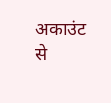अकाउंट से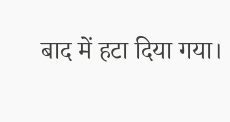बाद में हटा दिया गया।